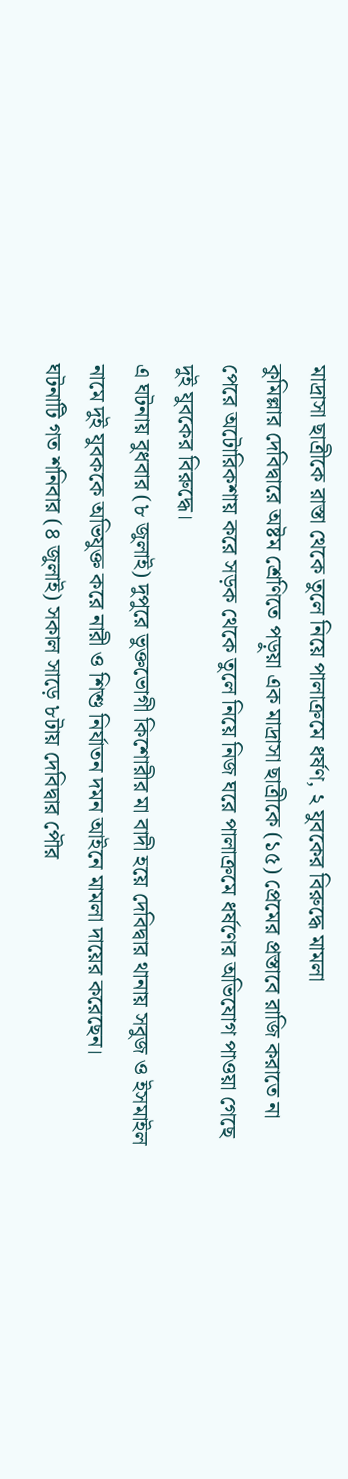মাদ্রাসা ছাত্রীকে রাস্তা থেকে তুলে নিয়ে পালাক্রমে ধর্ষণ, ২ যুবকের বিরুদ্ধে মামলা
কুমিল্লার দেবিদ্বারে অষ্টম শ্রেণিতে পড়ুয়া এক মাদ্রাসা ছাত্রীকে (১৫) প্রেমের প্রস্তাবে রাজি করাতে না পেরে অটোরিকশায় করে সড়ক থেকে তুলে নিয়ে নিজ ঘরে পালাক্রমে ধর্ষণের অভিযোগ পাওয়া গেছে দুই যুবকের বিরুদ্ধে।
এ ঘটনায় বুধবার (৮ জুলাই) দুপুরে ভুক্তভোগী কিশোরীর মা বাদী হয়ে দেবিদ্বার থানায় সবুজ ও ইসমাইল নামে দুই যুবককে অভিযুক্ত করে নারী ও শিশু নির্যাতন দমন আইনে মামলা দায়ের করেছেন।
ঘটনাটি গত শনিবার (৪ জুলাই) সকাল সাড়ে ৮টায় দেবিদ্বার পৌর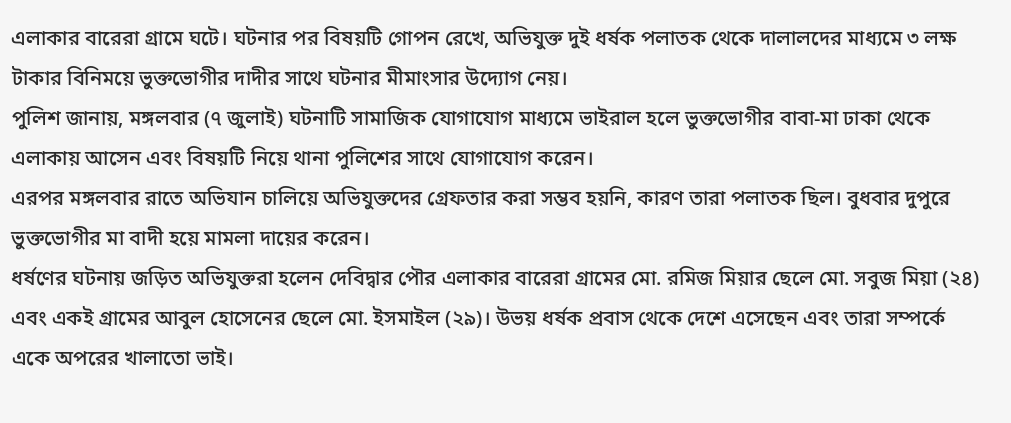এলাকার বারেরা গ্রামে ঘটে। ঘটনার পর বিষয়টি গোপন রেখে, অভিযুক্ত দুই ধর্ষক পলাতক থেকে দালালদের মাধ্যমে ৩ লক্ষ টাকার বিনিময়ে ভুক্তভোগীর দাদীর সাথে ঘটনার মীমাংসার উদ্যোগ নেয়।
পুলিশ জানায়, মঙ্গলবার (৭ জুলাই) ঘটনাটি সামাজিক যোগাযোগ মাধ্যমে ভাইরাল হলে ভুক্তভোগীর বাবা-মা ঢাকা থেকে এলাকায় আসেন এবং বিষয়টি নিয়ে থানা পুলিশের সাথে যোগাযোগ করেন।
এরপর মঙ্গলবার রাতে অভিযান চালিয়ে অভিযুক্তদের গ্রেফতার করা সম্ভব হয়নি, কারণ তারা পলাতক ছিল। বুধবার দুপুরে ভুক্তভোগীর মা বাদী হয়ে মামলা দায়ের করেন।
ধর্ষণের ঘটনায় জড়িত অভিযুক্তরা হলেন দেবিদ্বার পৌর এলাকার বারেরা গ্রামের মো. রমিজ মিয়ার ছেলে মো. সবুজ মিয়া (২৪) এবং একই গ্রামের আবুল হোসেনের ছেলে মো. ইসমাইল (২৯)। উভয় ধর্ষক প্রবাস থেকে দেশে এসেছেন এবং তারা সম্পর্কে একে অপরের খালাতো ভাই।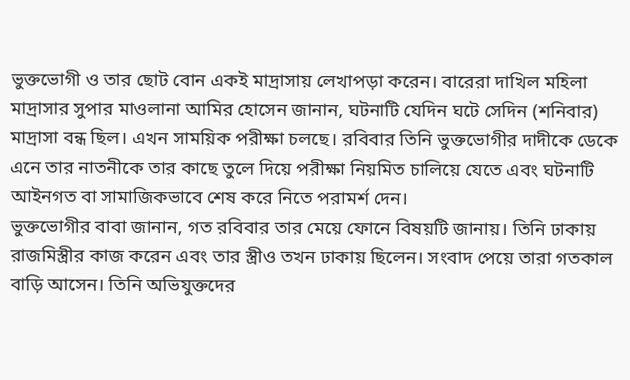ভুক্তভোগী ও তার ছোট বোন একই মাদ্রাসায় লেখাপড়া করেন। বারেরা দাখিল মহিলা মাদ্রাসার সুপার মাওলানা আমির হোসেন জানান, ঘটনাটি যেদিন ঘটে সেদিন (শনিবার) মাদ্রাসা বন্ধ ছিল। এখন সাময়িক পরীক্ষা চলছে। রবিবার তিনি ভুক্তভোগীর দাদীকে ডেকে এনে তার নাতনীকে তার কাছে তুলে দিয়ে পরীক্ষা নিয়মিত চালিয়ে যেতে এবং ঘটনাটি আইনগত বা সামাজিকভাবে শেষ করে নিতে পরামর্শ দেন।
ভুক্তভোগীর বাবা জানান, গত রবিবার তার মেয়ে ফোনে বিষয়টি জানায়। তিনি ঢাকায় রাজমিস্ত্রীর কাজ করেন এবং তার স্ত্রীও তখন ঢাকায় ছিলেন। সংবাদ পেয়ে তারা গতকাল বাড়ি আসেন। তিনি অভিযুক্তদের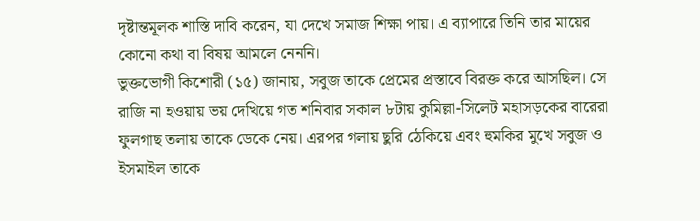দৃষ্টান্তমূলক শাস্তি দাবি করেন, যা দেখে সমাজ শিক্ষা পায়। এ ব্যাপারে তিনি তার মায়ের কোনো কথা বা বিষয় আমলে নেননি।
ভুক্তভোগী কিশোরী (১৫) জানায়, সবুজ তাকে প্রেমের প্রস্তাবে বিরক্ত করে আসছিল। সে রাজি না হওয়ায় ভয় দেখিয়ে গত শনিবার সকাল ৮টায় কুমিল্লা-সিলেট মহাসড়কের বারেরা ফুলগাছ তলায় তাকে ডেকে নেয়। এরপর গলায় ছুরি ঠেকিয়ে এবং হুমকির মুখে সবুজ ও ইসমাইল তাকে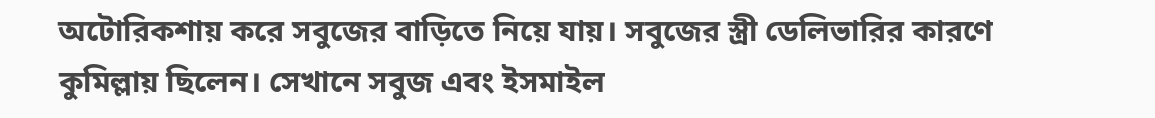অটোরিকশায় করে সবুজের বাড়িতে নিয়ে যায়। সবুজের স্ত্রী ডেলিভারির কারণে কুমিল্লায় ছিলেন। সেখানে সবুজ এবং ইসমাইল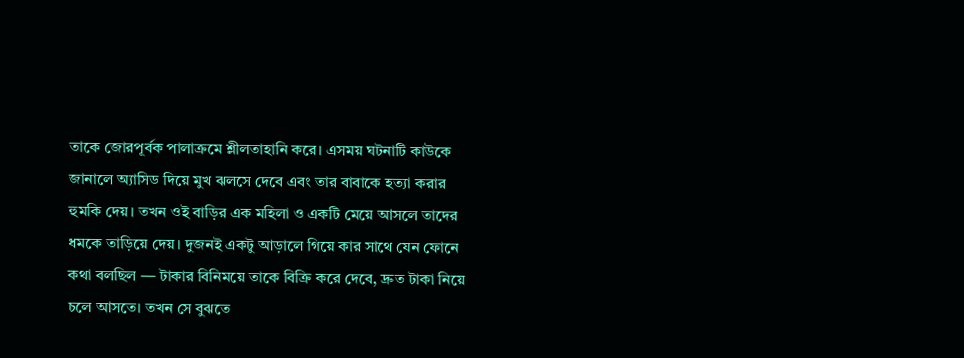তাকে জোরপূর্বক পালাক্রমে শ্লীলতাহানি করে। এসময় ঘটনাটি কাউকে জানালে অ্যাসিড দিয়ে মুখ ঝলসে দেবে এবং তার বাবাকে হত্যা করার হুমকি দেয়। তখন ওই বাড়ির এক মহিলা ও একটি মেয়ে আসলে তাদের ধমকে তাড়িয়ে দেয়। দুজনই একটু আড়ালে গিয়ে কার সাথে যেন ফোনে কথা বলছিল — টাকার বিনিময়ে তাকে বিক্রি করে দেবে, দ্রুত টাকা নিয়ে চলে আসতে। তখন সে বুঝতে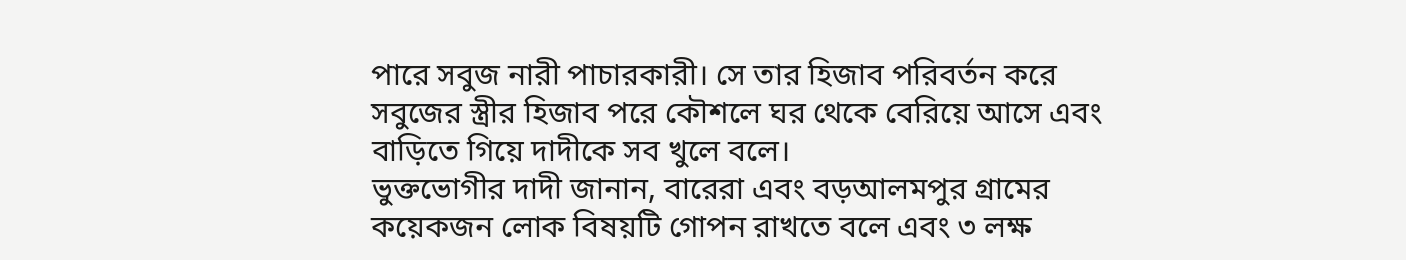পারে সবুজ নারী পাচারকারী। সে তার হিজাব পরিবর্তন করে সবুজের স্ত্রীর হিজাব পরে কৌশলে ঘর থেকে বেরিয়ে আসে এবং বাড়িতে গিয়ে দাদীকে সব খুলে বলে।
ভুক্তভোগীর দাদী জানান, বারেরা এবং বড়আলমপুর গ্রামের কয়েকজন লোক বিষয়টি গোপন রাখতে বলে এবং ৩ লক্ষ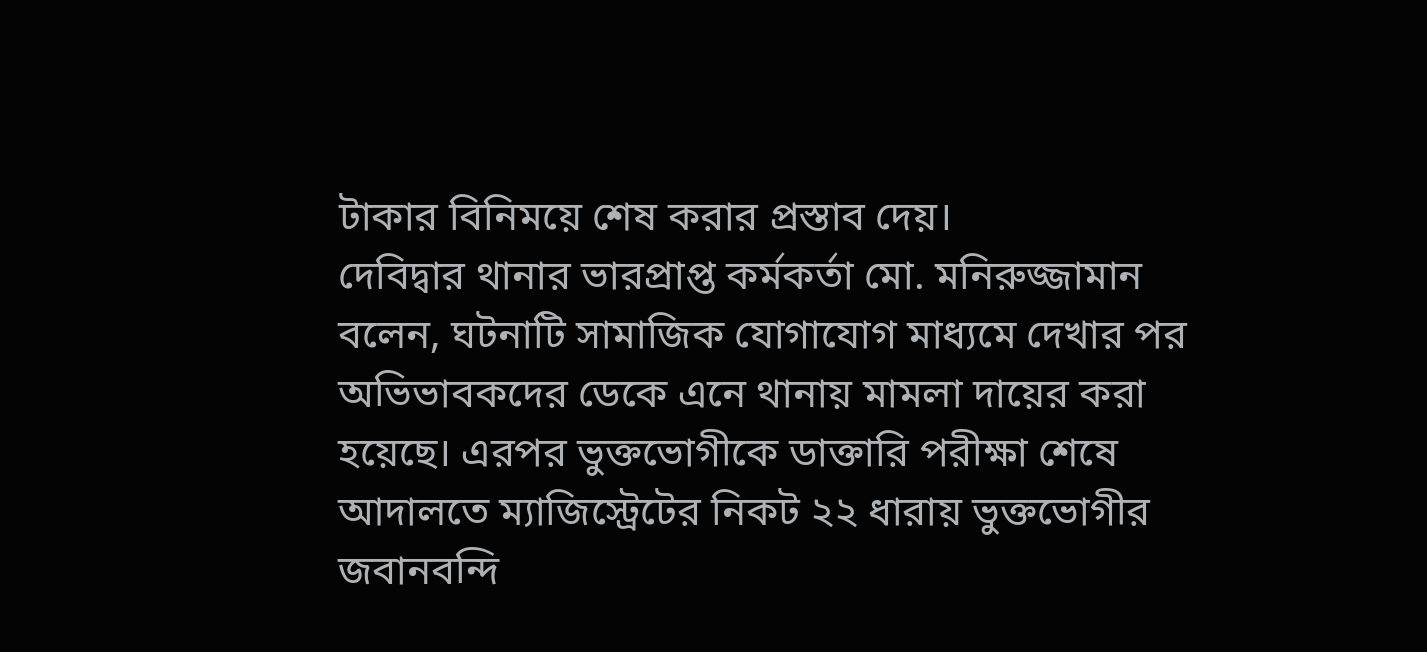টাকার বিনিময়ে শেষ করার প্রস্তাব দেয়।
দেবিদ্বার থানার ভারপ্রাপ্ত কর্মকর্তা মো. মনিরুজ্জামান বলেন, ঘটনাটি সামাজিক যোগাযোগ মাধ্যমে দেখার পর অভিভাবকদের ডেকে এনে থানায় মামলা দায়ের করা হয়েছে। এরপর ভুক্তভোগীকে ডাক্তারি পরীক্ষা শেষে আদালতে ম্যাজিস্ট্রেটের নিকট ২২ ধারায় ভুক্তভোগীর জবানবন্দি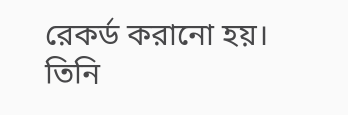রেকর্ড করানো হয়। তিনি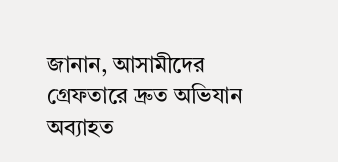জানান, আসামীদের গ্রেফতারে দ্রুত অভিযান অব্যাহত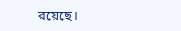রয়েছে।